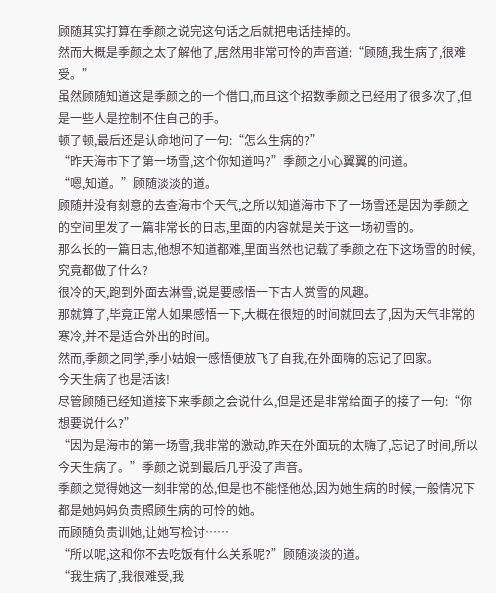顾随其实打算在季颜之说完这句话之后就把电话挂掉的。
然而大概是季颜之太了解他了,居然用非常可怜的声音道:“顾随,我生病了,很难受。”
虽然顾随知道这是季颜之的一个借口,而且这个招数季颜之已经用了很多次了,但是一些人是控制不住自己的手。
顿了顿,最后还是认命地问了一句:“怎么生病的?”
“昨天海市下了第一场雪,这个你知道吗?”季颜之小心翼翼的问道。
“嗯,知道。”顾随淡淡的道。
顾随并没有刻意的去查海市个天气,之所以知道海市下了一场雪还是因为季颜之的空间里发了一篇非常长的日志,里面的内容就是关于这一场初雪的。
那么长的一篇日志,他想不知道都难,里面当然也记载了季颜之在下这场雪的时候,究竟都做了什么?
很冷的天,跑到外面去淋雪,说是要感悟一下古人赏雪的风趣。
那就算了,毕竟正常人如果感悟一下,大概在很短的时间就回去了,因为天气非常的寒冷,并不是适合外出的时间。
然而,季颜之同学,季小姑娘一感悟便放飞了自我,在外面嗨的忘记了回家。
今天生病了也是活该!
尽管顾随已经知道接下来季颜之会说什么,但是还是非常给面子的接了一句:“你想要说什么?”
“因为是海市的第一场雪,我非常的激动,昨天在外面玩的太嗨了,忘记了时间,所以今天生病了。”季颜之说到最后几乎没了声音。
季颜之觉得她这一刻非常的怂,但是也不能怪他怂,因为她生病的时候,一般情况下都是她妈妈负责照顾生病的可怜的她。
而顾随负责训她,让她写检讨……
“所以呢,这和你不去吃饭有什么关系呢?”顾随淡淡的道。
“我生病了,我很难受,我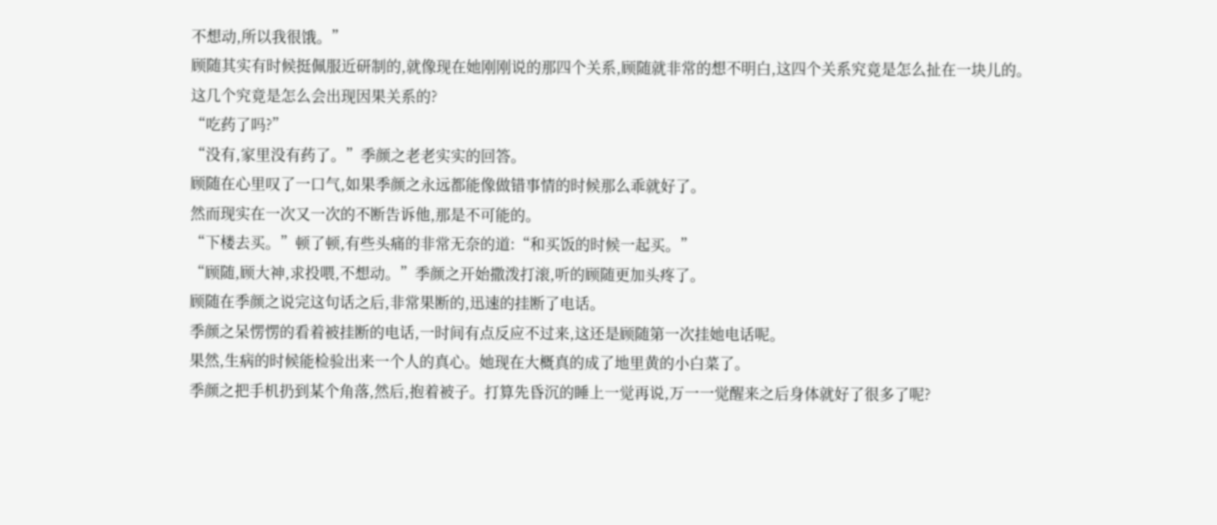不想动,所以我很饿。”
顾随其实有时候挺佩服近研制的,就像现在她刚刚说的那四个关系,顾随就非常的想不明白,这四个关系究竟是怎么扯在一块儿的。
这几个究竟是怎么会出现因果关系的?
“吃药了吗?”
“没有,家里没有药了。”季颜之老老实实的回答。
顾随在心里叹了一口气,如果季颜之永远都能像做错事情的时候那么乖就好了。
然而现实在一次又一次的不断告诉他,那是不可能的。
“下楼去买。”顿了顿,有些头痛的非常无奈的道:“和买饭的时候一起买。”
“顾随,顾大神,求投喂,不想动。”季颜之开始撒泼打滚,听的顾随更加头疼了。
顾随在季颜之说完这句话之后,非常果断的,迅速的挂断了电话。
季颜之呆愣愣的看着被挂断的电话,一时间有点反应不过来,这还是顾随第一次挂她电话呢。
果然,生病的时候能检验出来一个人的真心。她现在大概真的成了地里黄的小白菜了。
季颜之把手机扔到某个角落,然后,抱着被子。打算先昏沉的睡上一觉再说,万一一觉醒来之后身体就好了很多了呢?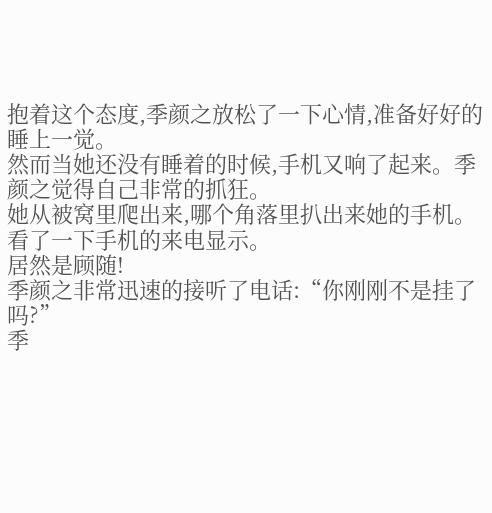抱着这个态度,季颜之放松了一下心情,准备好好的睡上一觉。
然而当她还没有睡着的时候,手机又响了起来。季颜之觉得自己非常的抓狂。
她从被窝里爬出来,哪个角落里扒出来她的手机。看了一下手机的来电显示。
居然是顾随!
季颜之非常迅速的接听了电话:“你刚刚不是挂了吗?”
季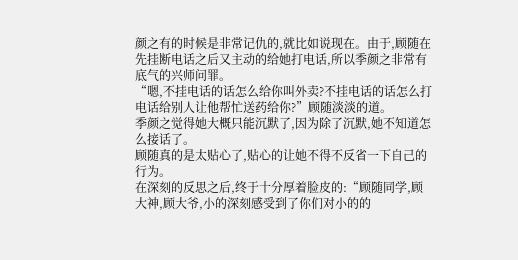颜之有的时候是非常记仇的,就比如说现在。由于,顾随在先挂断电话之后又主动的给她打电话,所以季颜之非常有底气的兴师问罪。
“嗯,不挂电话的话怎么给你叫外卖?不挂电话的话怎么打电话给别人让他帮忙送药给你?”顾随淡淡的道。
季颜之觉得她大概只能沉默了,因为除了沉默,她不知道怎么接话了。
顾随真的是太贴心了,贴心的让她不得不反省一下自己的行为。
在深刻的反思之后,终于十分厚着脸皮的:“顾随同学,顾大神,顾大爷,小的深刻感受到了你们对小的的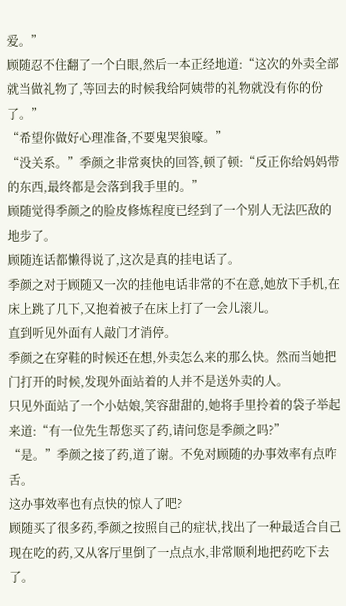爱。”
顾随忍不住翻了一个白眼,然后一本正经地道:“这次的外卖全部就当做礼物了,等回去的时候我给阿姨带的礼物就没有你的份了。”
“希望你做好心理准备,不要鬼哭狼嚎。”
“没关系。”季颜之非常爽快的回答,顿了顿:“反正你给妈妈带的东西,最终都是会落到我手里的。”
顾随觉得季颜之的脸皮修炼程度已经到了一个别人无法匹敌的地步了。
顾随连话都懒得说了,这次是真的挂电话了。
季颜之对于顾随又一次的挂他电话非常的不在意,她放下手机,在床上跳了几下,又抱着被子在床上打了一会儿滚儿。
直到听见外面有人敲门才消停。
季颜之在穿鞋的时候还在想,外卖怎么来的那么快。然而当她把门打开的时候,发现外面站着的人并不是送外卖的人。
只见外面站了一个小姑娘,笑容甜甜的,她将手里拎着的袋子举起来道:“有一位先生帮您买了药,请问您是季颜之吗?”
“是。”季颜之接了药,道了谢。不免对顾随的办事效率有点咋舌。
这办事效率也有点快的惊人了吧?
顾随买了很多药,季颜之按照自己的症状,找出了一种最适合自己现在吃的药,又从客厅里倒了一点点水,非常顺利地把药吃下去了。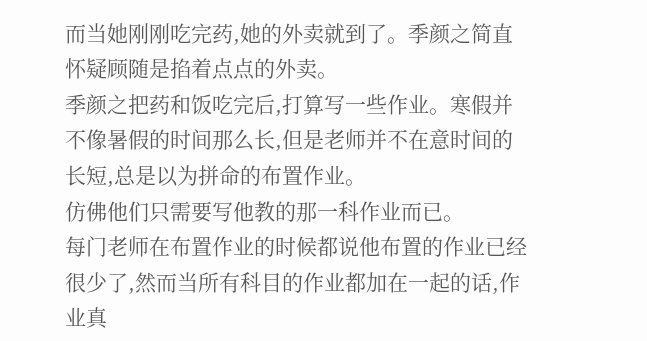而当她刚刚吃完药,她的外卖就到了。季颜之简直怀疑顾随是掐着点点的外卖。
季颜之把药和饭吃完后,打算写一些作业。寒假并不像暑假的时间那么长,但是老师并不在意时间的长短,总是以为拼命的布置作业。
仿佛他们只需要写他教的那一科作业而已。
每门老师在布置作业的时候都说他布置的作业已经很少了,然而当所有科目的作业都加在一起的话,作业真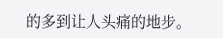的多到让人头痛的地步。